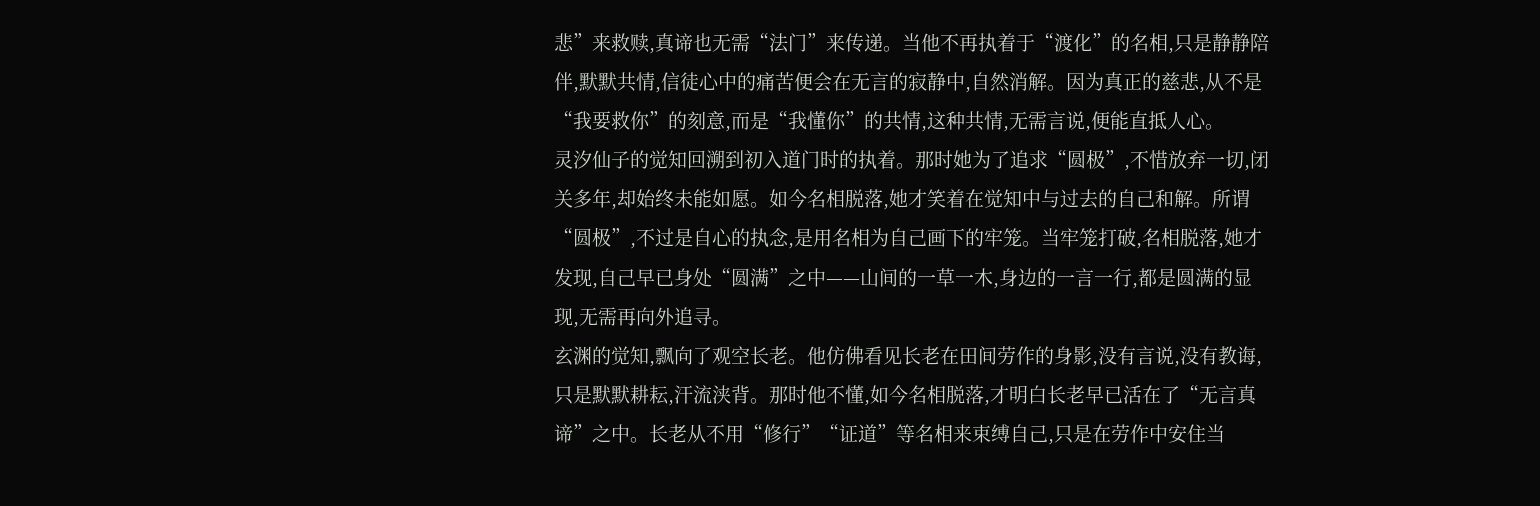悲”来救赎,真谛也无需“法门”来传递。当他不再执着于“渡化”的名相,只是静静陪伴,默默共情,信徒心中的痛苦便会在无言的寂静中,自然消解。因为真正的慈悲,从不是“我要救你”的刻意,而是“我懂你”的共情,这种共情,无需言说,便能直抵人心。
灵汐仙子的觉知回溯到初入道门时的执着。那时她为了追求“圆极”,不惜放弃一切,闭关多年,却始终未能如愿。如今名相脱落,她才笑着在觉知中与过去的自己和解。所谓“圆极”,不过是自心的执念,是用名相为自己画下的牢笼。当牢笼打破,名相脱落,她才发现,自己早已身处“圆满”之中——山间的一草一木,身边的一言一行,都是圆满的显现,无需再向外追寻。
玄渊的觉知,飘向了观空长老。他仿佛看见长老在田间劳作的身影,没有言说,没有教诲,只是默默耕耘,汗流浃背。那时他不懂,如今名相脱落,才明白长老早已活在了“无言真谛”之中。长老从不用“修行”“证道”等名相来束缚自己,只是在劳作中安住当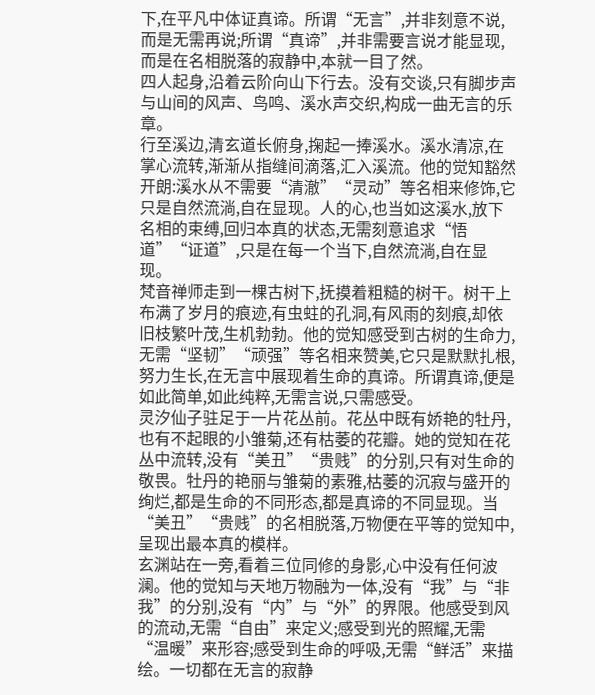下,在平凡中体证真谛。所谓“无言”,并非刻意不说,而是无需再说;所谓“真谛”,并非需要言说才能显现,而是在名相脱落的寂静中,本就一目了然。
四人起身,沿着云阶向山下行去。没有交谈,只有脚步声与山间的风声、鸟鸣、溪水声交织,构成一曲无言的乐章。
行至溪边,清玄道长俯身,掬起一捧溪水。溪水清凉,在掌心流转,渐渐从指缝间滴落,汇入溪流。他的觉知豁然开朗:溪水从不需要“清澈”“灵动”等名相来修饰,它只是自然流淌,自在显现。人的心,也当如这溪水,放下名相的束缚,回归本真的状态,无需刻意追求“悟道”“证道”,只是在每一个当下,自然流淌,自在显现。
梵音禅师走到一棵古树下,抚摸着粗糙的树干。树干上布满了岁月的痕迹,有虫蛀的孔洞,有风雨的刻痕,却依旧枝繁叶茂,生机勃勃。他的觉知感受到古树的生命力,无需“坚韧”“顽强”等名相来赞美,它只是默默扎根,努力生长,在无言中展现着生命的真谛。所谓真谛,便是如此简单,如此纯粹,无需言说,只需感受。
灵汐仙子驻足于一片花丛前。花丛中既有娇艳的牡丹,也有不起眼的小雏菊,还有枯萎的花瓣。她的觉知在花丛中流转,没有“美丑”“贵贱”的分别,只有对生命的敬畏。牡丹的艳丽与雏菊的素雅,枯萎的沉寂与盛开的绚烂,都是生命的不同形态,都是真谛的不同显现。当“美丑”“贵贱”的名相脱落,万物便在平等的觉知中,呈现出最本真的模样。
玄渊站在一旁,看着三位同修的身影,心中没有任何波澜。他的觉知与天地万物融为一体,没有“我”与“非我”的分别,没有“内”与“外”的界限。他感受到风的流动,无需“自由”来定义;感受到光的照耀,无需“温暖”来形容;感受到生命的呼吸,无需“鲜活”来描绘。一切都在无言的寂静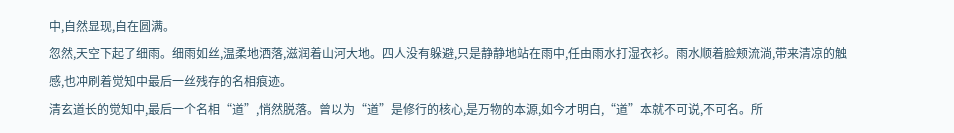中,自然显现,自在圆满。
忽然,天空下起了细雨。细雨如丝,温柔地洒落,滋润着山河大地。四人没有躲避,只是静静地站在雨中,任由雨水打湿衣衫。雨水顺着脸颊流淌,带来清凉的触感,也冲刷着觉知中最后一丝残存的名相痕迹。
清玄道长的觉知中,最后一个名相“道”,悄然脱落。曾以为“道”是修行的核心,是万物的本源,如今才明白,“道”本就不可说,不可名。所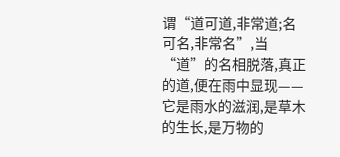谓“道可道,非常道;名可名,非常名”,当“道”的名相脱落,真正的道,便在雨中显现——它是雨水的滋润,是草木的生长,是万物的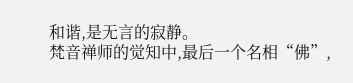和谐,是无言的寂静。
梵音禅师的觉知中,最后一个名相“佛”,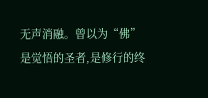无声消融。曾以为“佛”是觉悟的圣者,是修行的终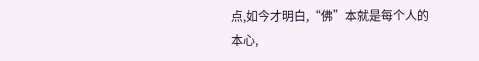点,如今才明白,“佛”本就是每个人的本心,